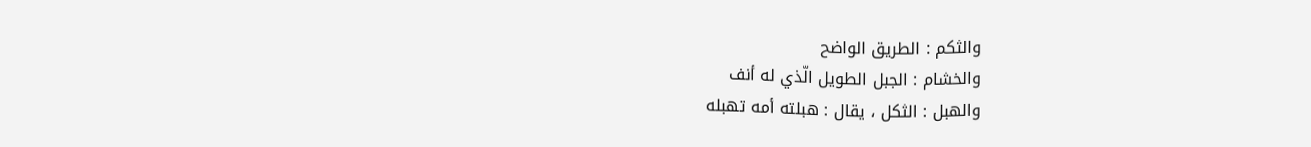والثكم : الطريق الواضح
والخشام : الجبل الطويل الّذي له أنف
والهبل : الثكل ، يقال : هبلته أمه تهبله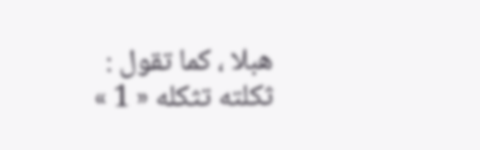هبلا ، كما تقول : ثكلته تثكله « 1 »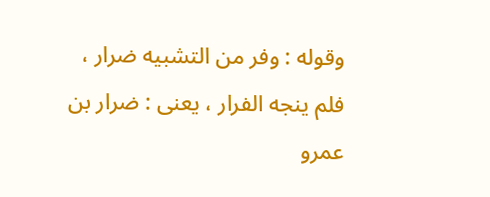وقوله : وفر من التشبيه ضرار ، فلم ينجه الفرار ، يعنى : ضرار بن عمرو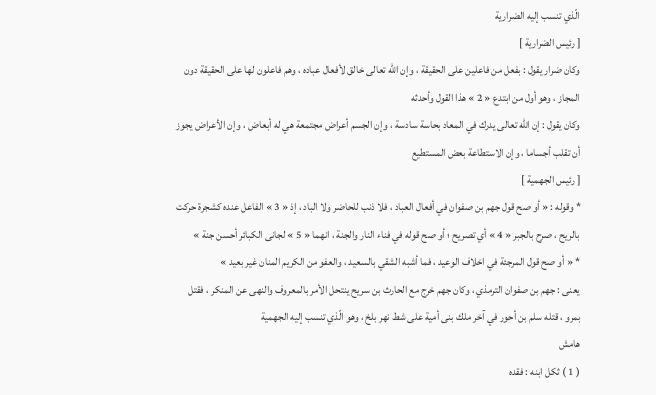الّذي تنسب إليه الضرارية
[ رئيس الضرارية ]
وكان ضرار يقول : بفعل من فاعلين على الحقيقة ، وإن اللّه تعالى خالق لأفعال عباده ، وهم فاعلون لها على الحقيقة دون المجاز ، وهو أول من ابتدع « 2 » هذا القول وأحدثه
وكان يقول : إن اللّه تعالى يدرك في المعاد بحاسة سادسة ، وإن الجسم أعراض مجتمعة هي له أبعاض ، وإن الأعراض يجوز أن تقلب أجساما ، وإن الاستطاعة بعض المستطيع
[ رئيس الجهمية ]
* وقوله : « أو صح قول جهم بن صفوان في أفعال العباد ، فلا ذنب للحاضر ولا الباد ، إذ « 3 » الفاعل عنده كشجرة حركت بالريح ، صرح بالجبر « 4 » أي تصريح ؛ أو صح قوله في فناء النار والجنة ، انهما « 5 » لجانى الكبائر أحسن جنة »
* « أو صح قول المرجئة في اخلاف الوعيد ، فما أشبه الشقي بالسعيد ، والعفو من الكريم المنان غير بعيد »
يعنى : جهم بن صفوان الترمذي ، وكان جهم خرج مع الحارث بن سريح ينتحل الأمر بالمعروف والنهى عن المنكر ، فقتل بمرو ، قتله سلم بن أحور في آخر ملك بنى أمية على شط نهر بلخ ، وهو الّذي تنسب إليه الجهمية
هامش
( 1 ) ثكل ابنه : فقده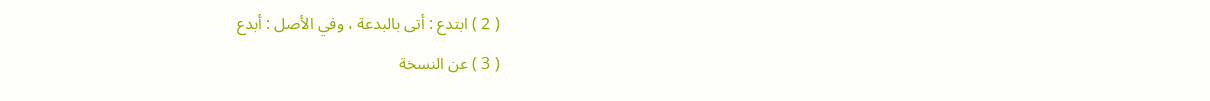( 2 ) ابتدع : أتى بالبدعة ، وفي الأصل : أبدع
( 3 ) عن النسخة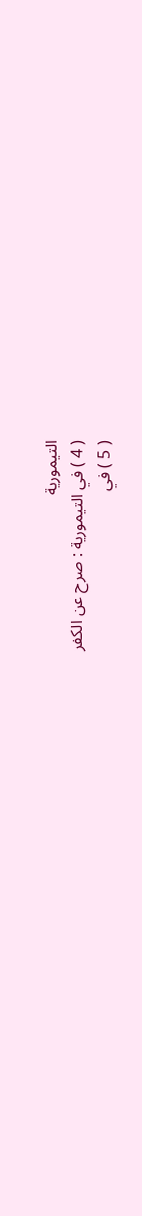التيمورية
( 4 ) في التيمورية : صرح عن الكفر
( 5 ) في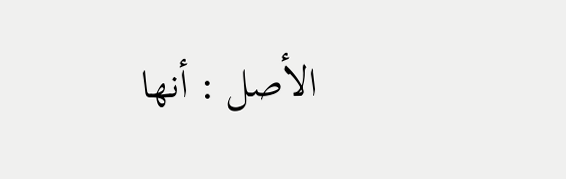الأصل : أنها